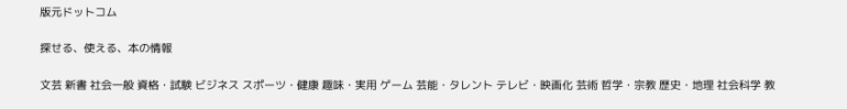版元ドットコム

探せる、使える、本の情報

文芸 新書 社会一般 資格・試験 ビジネス スポーツ・健康 趣味・実用 ゲーム 芸能・タレント テレビ・映画化 芸術 哲学・宗教 歴史・地理 社会科学 教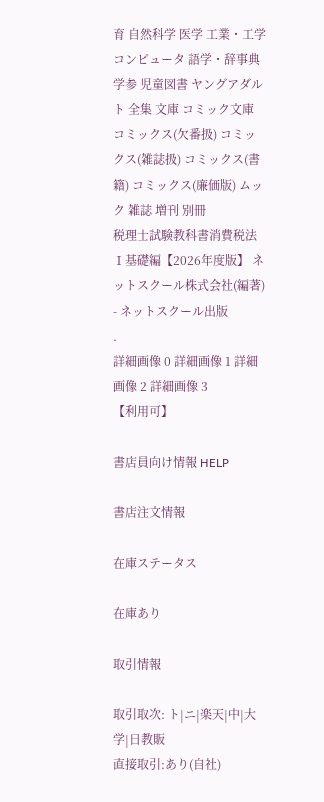育 自然科学 医学 工業・工学 コンピュータ 語学・辞事典 学参 児童図書 ヤングアダルト 全集 文庫 コミック文庫 コミックス(欠番扱) コミックス(雑誌扱) コミックス(書籍) コミックス(廉価版) ムック 雑誌 増刊 別冊
税理士試験教科書消費税法Ⅰ基礎編【2026年度版】 ネットスクール株式会社(編著) - ネットスクール出版
.
詳細画像 0 詳細画像 1 詳細画像 2 詳細画像 3
【利用可】

書店員向け情報 HELP

書店注文情報

在庫ステータス

在庫あり

取引情報

取引取次: ト|ニ|楽天|中|大学|日教販
直接取引:あり(自社)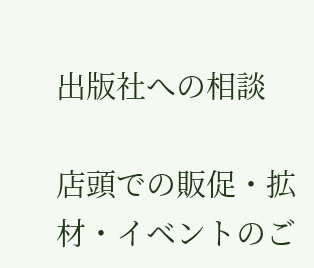出版社への相談

店頭での販促・拡材・イベントのご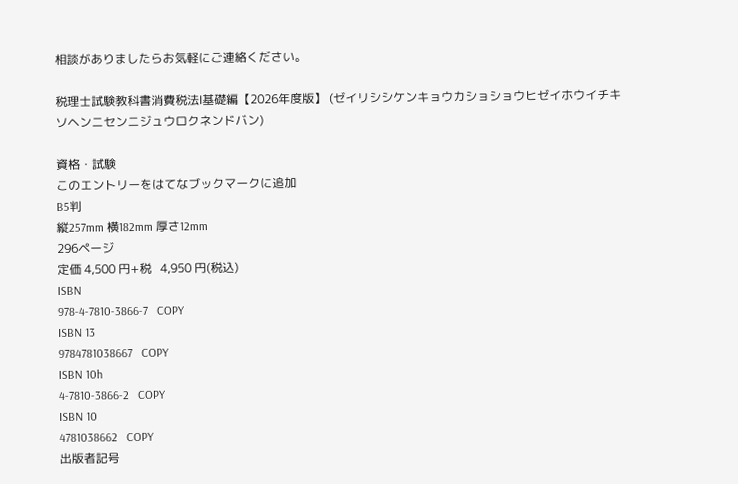相談がありましたらお気軽にご連絡ください。

税理士試験教科書消費税法Ⅰ基礎編【2026年度版】 (ゼイリシシケンキョウカショショウヒゼイホウイチキソヘンニセンニジュウロクネンドバン)

資格・試験
このエントリーをはてなブックマークに追加
B5判
縦257mm 横182mm 厚さ12mm
296ページ
定価 4,500 円+税   4,950 円(税込)
ISBN
978-4-7810-3866-7   COPY
ISBN 13
9784781038667   COPY
ISBN 10h
4-7810-3866-2   COPY
ISBN 10
4781038662   COPY
出版者記号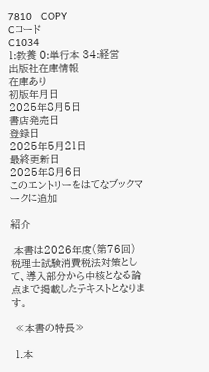7810   COPY
Cコード
C1034
1:教養 0:単行本 34:経営
出版社在庫情報
在庫あり
初版年月日
2025年8月5日
書店発売日
登録日
2025年5月21日
最終更新日
2025年8月6日
このエントリーをはてなブックマークに追加

紹介

 本書は2026年度(第76回)税理士試験消費税法対策として、導入部分から中核となる論点まで掲載したテキストとなります。

 ≪本書の特長≫

 1.本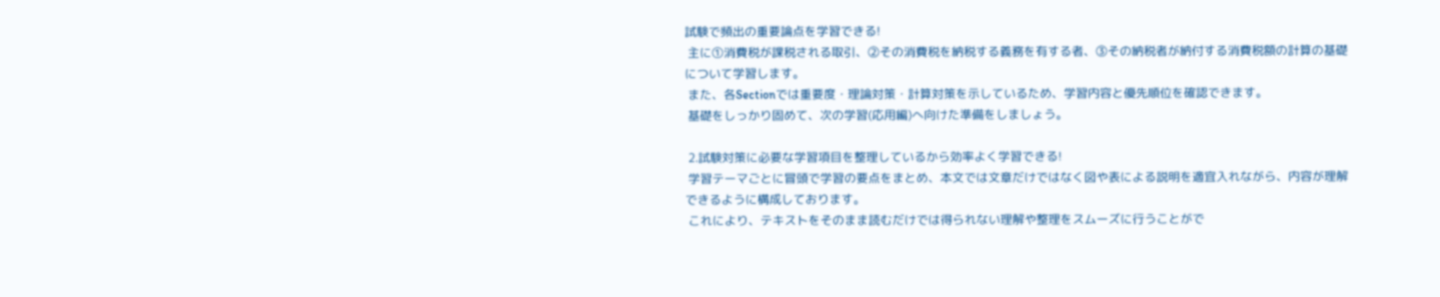試験で頻出の重要論点を学習できる!
 主に①消費税が課税される取引、②その消費税を納税する義務を有する者、③その納税者が納付する消費税額の計算の基礎について学習します。
 また、各Sectionでは重要度・理論対策・計算対策を示しているため、学習内容と優先順位を確認できます。
 基礎をしっかり固めて、次の学習(応用編)へ向けた準備をしましょう。

 2.試験対策に必要な学習項目を整理しているから効率よく学習できる!
 学習テーマごとに冒頭で学習の要点をまとめ、本文では文章だけではなく図や表による説明を適宜入れながら、内容が理解できるように構成しております。
 これにより、テキストをそのまま読むだけでは得られない理解や整理をスムーズに行うことがで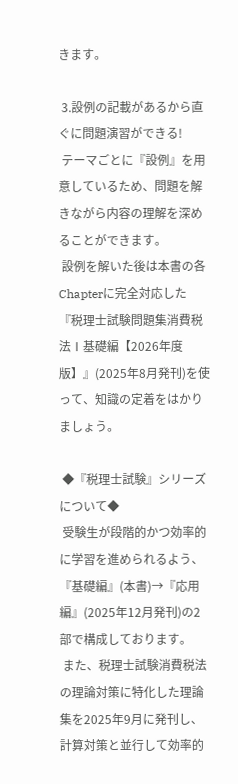きます。

 3.設例の記載があるから直ぐに問題演習ができる!
 テーマごとに『設例』を用意しているため、問題を解きながら内容の理解を深めることができます。
 設例を解いた後は本書の各Chapterに完全対応した『税理士試験問題集消費税法Ⅰ基礎編【2026年度版】』(2025年8月発刊)を使って、知識の定着をはかりましょう。

 ◆『税理士試験』シリーズについて◆
 受験生が段階的かつ効率的に学習を進められるよう、『基礎編』(本書)→『応用編』(2025年12月発刊)の2部で構成しております。
 また、税理士試験消費税法の理論対策に特化した理論集を2025年9月に発刊し、計算対策と並行して効率的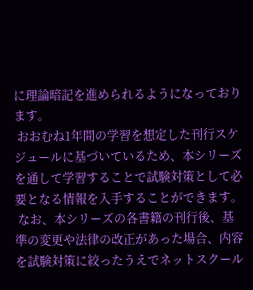に理論暗記を進められるようになっております。
 おおむね1年間の学習を想定した刊行スケジュールに基づいているため、本シリーズを通して学習することで試験対策として必要となる情報を入手することができます。
 なお、本シリーズの各書籍の刊行後、基準の変更や法律の改正があった場合、内容を試験対策に絞ったうえでネットスクール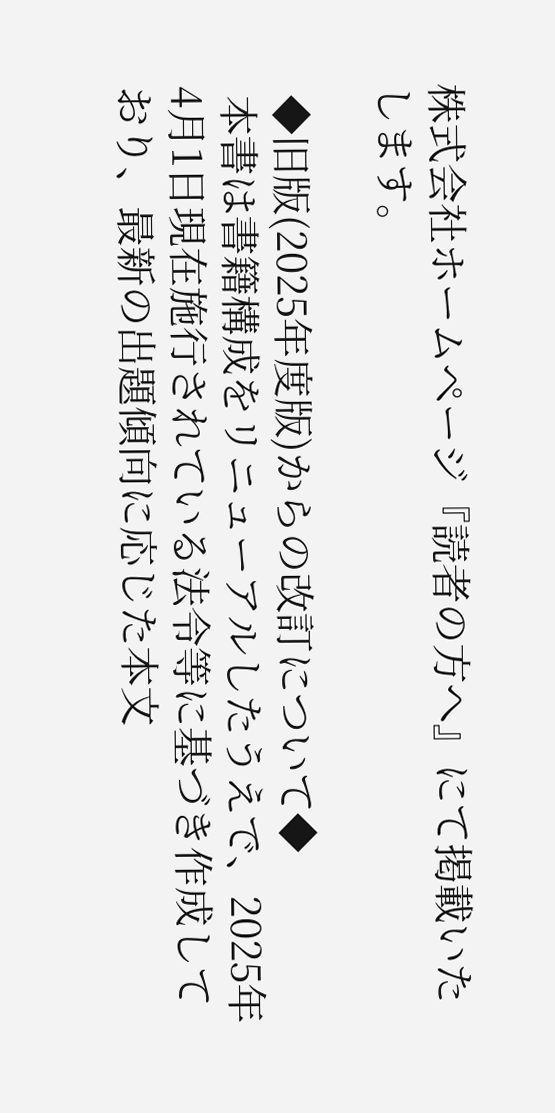株式会社ホームページ『読者の方へ』にて掲載いたします。

 ◆旧版(2025年度版)からの改訂について◆
 本書は書籍構成をリニューアルしたうえで、2025年4月1日現在施行されている法令等に基づき作成しており、最新の出題傾向に応じた本文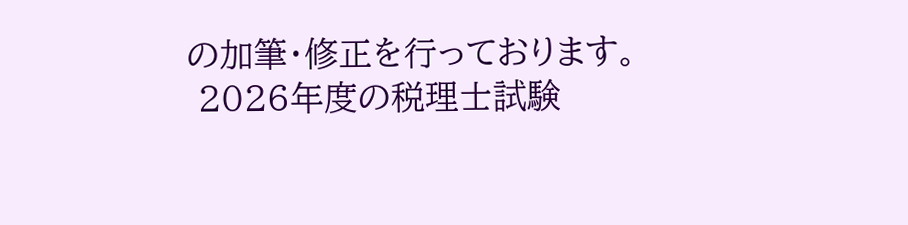の加筆・修正を行っております。
 2026年度の税理士試験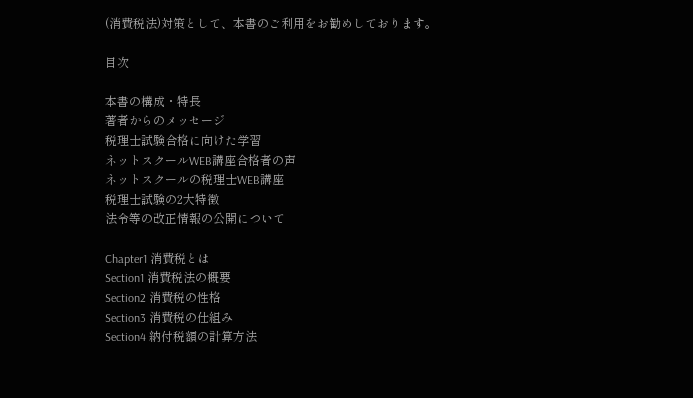(消費税法)対策として、本書のご利用をお勧めしております。

目次

本書の構成・特長
著者からのメッセージ
税理士試験合格に向けた学習
ネットスクールWEB講座合格者の声
ネットスクールの税理士WEB講座
税理士試験の2大特徴
法令等の改正情報の公開について

Chapter1 消費税とは
Section1 消費税法の概要
Section2 消費税の性格
Section3 消費税の仕組み
Section4 納付税額の計算方法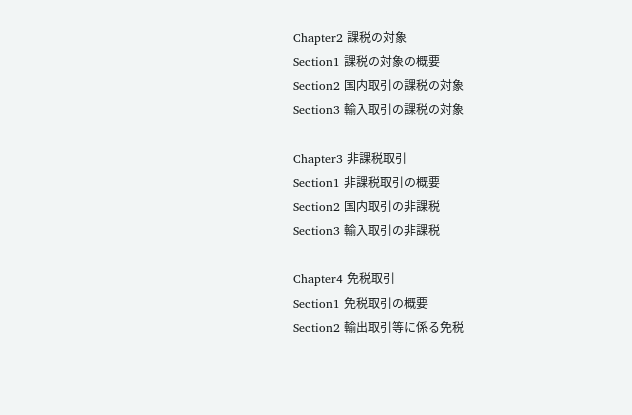Chapter2 課税の対象
Section1 課税の対象の概要
Section2 国内取引の課税の対象
Section3 輸入取引の課税の対象

Chapter3 非課税取引
Section1 非課税取引の概要
Section2 国内取引の非課税
Section3 輸入取引の非課税

Chapter4 免税取引
Section1 免税取引の概要
Section2 輸出取引等に係る免税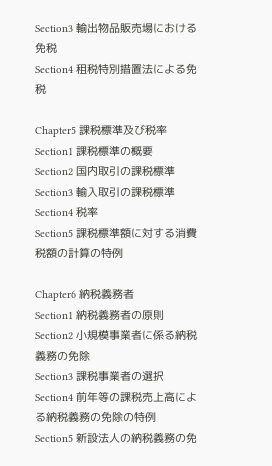Section3 輸出物品販売場における免税
Section4 租税特別措置法による免税

Chapter5 課税標準及び税率
Section1 課税標準の概要
Section2 国内取引の課税標準
Section3 輸入取引の課税標準
Section4 税率
Section5 課税標準額に対する消費税額の計算の特例

Chapter6 納税義務者
Section1 納税義務者の原則
Section2 小規模事業者に係る納税義務の免除
Section3 課税事業者の選択
Section4 前年等の課税売上高による納税義務の免除の特例
Section5 新設法人の納税義務の免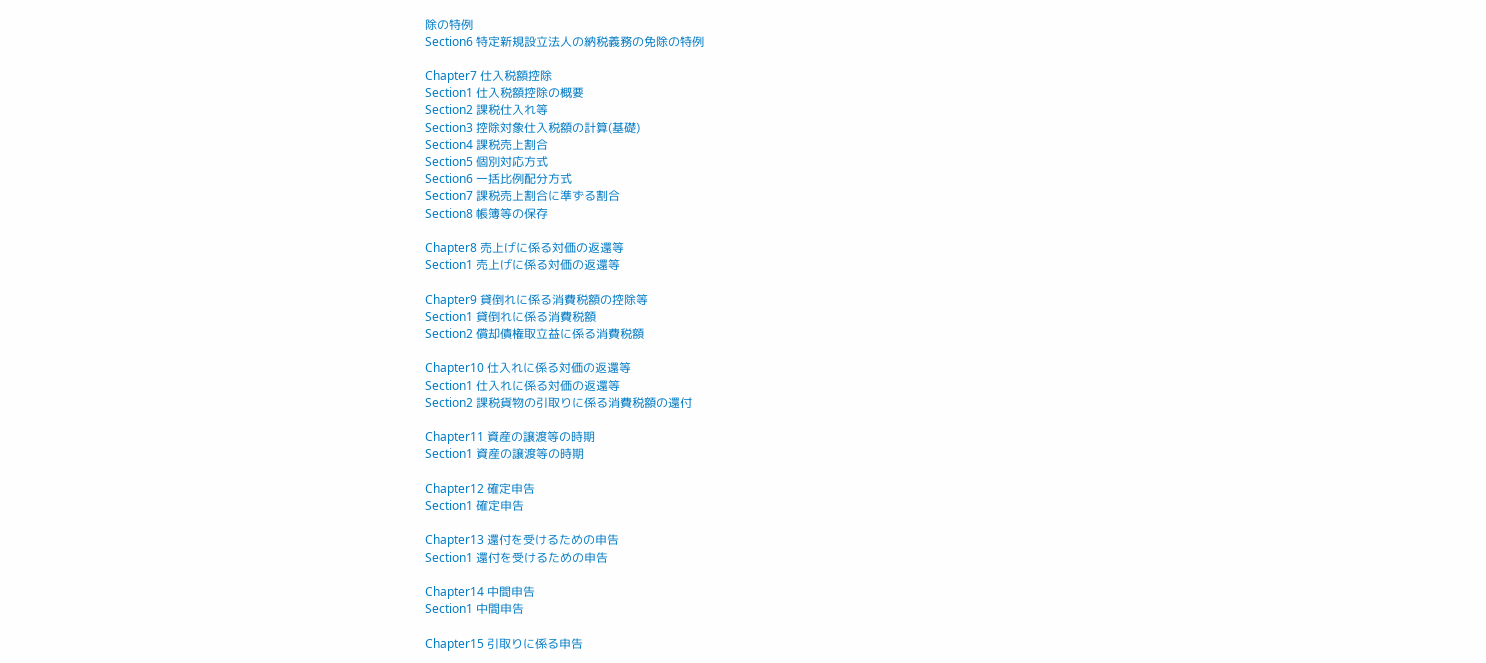除の特例
Section6 特定新規設立法人の納税義務の免除の特例

Chapter7 仕入税額控除
Section1 仕入税額控除の概要
Section2 課税仕入れ等
Section3 控除対象仕入税額の計算(基礎)
Section4 課税売上割合
Section5 個別対応方式
Section6 一括比例配分方式
Section7 課税売上割合に準ずる割合
Section8 帳簿等の保存

Chapter8 売上げに係る対価の返還等
Section1 売上げに係る対価の返還等

Chapter9 貸倒れに係る消費税額の控除等
Section1 貸倒れに係る消費税額
Section2 償却債権取立益に係る消費税額

Chapter10 仕入れに係る対価の返還等
Section1 仕入れに係る対価の返還等
Section2 課税貨物の引取りに係る消費税額の還付

Chapter11 資産の譲渡等の時期
Section1 資産の譲渡等の時期

Chapter12 確定申告
Section1 確定申告

Chapter13 還付を受けるための申告
Section1 還付を受けるための申告

Chapter14 中間申告
Section1 中間申告

Chapter15 引取りに係る申告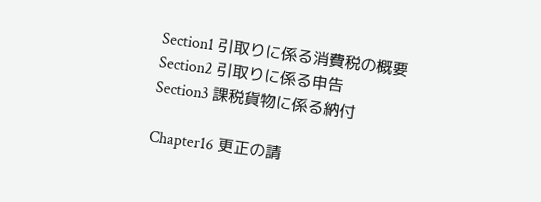Section1 引取りに係る消費税の概要
Section2 引取りに係る申告
Section3 課税貨物に係る納付

Chapter16 更正の請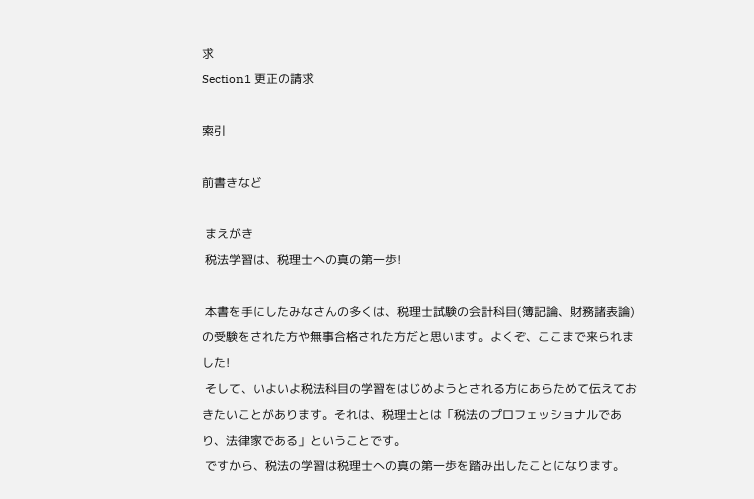求
Section1 更正の請求

索引

前書きなど

 まえがき
 税法学習は、税理士への真の第一歩!

 本書を手にしたみなさんの多くは、税理士試験の会計科目(簿記論、財務諸表論)の受験をされた方や無事合格された方だと思います。よくぞ、ここまで来られました!
 そして、いよいよ税法科目の学習をはじめようとされる方にあらためて伝えておきたいことがあります。それは、税理士とは「税法のプロフェッショナルであり、法律家である」ということです。
 ですから、税法の学習は税理士への真の第一歩を踏み出したことになります。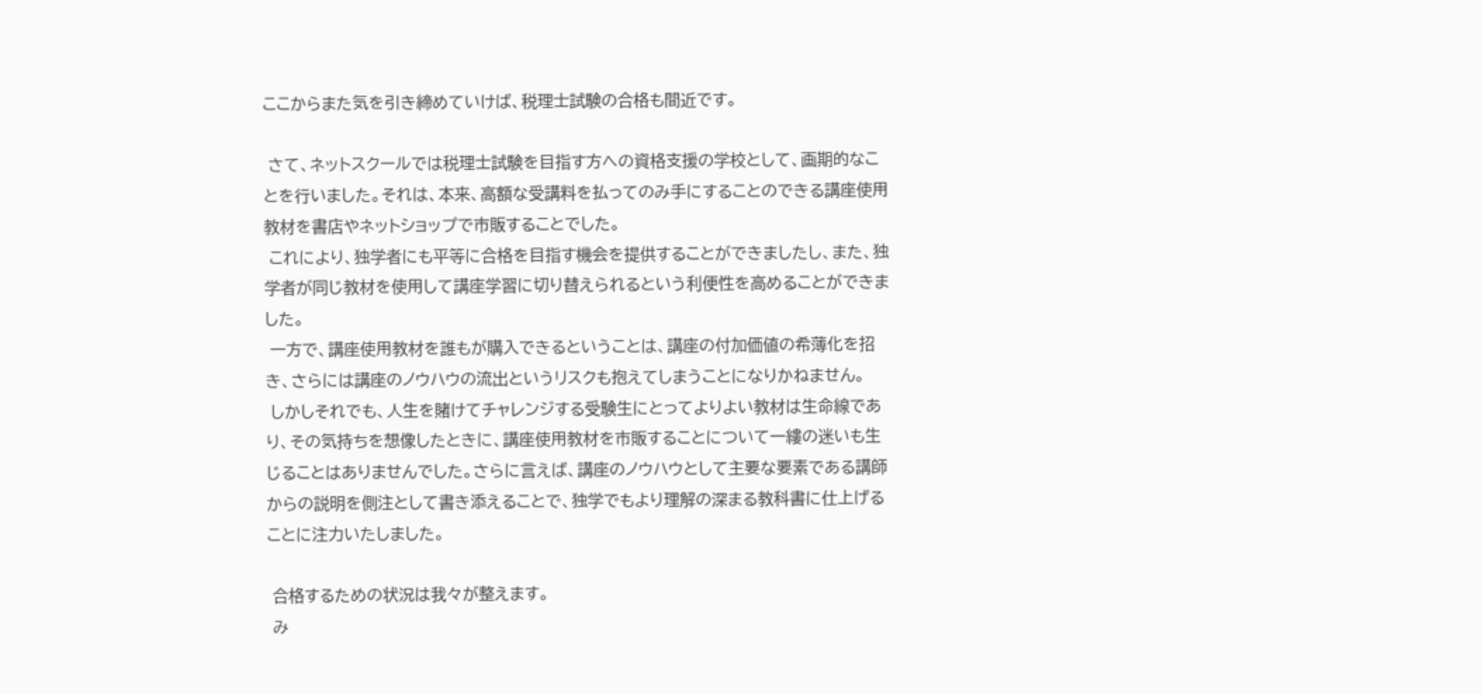ここからまた気を引き締めていけば、税理士試験の合格も間近です。

 さて、ネットスクールでは税理士試験を目指す方への資格支援の学校として、画期的なことを行いました。それは、本来、高額な受講料を払ってのみ手にすることのできる講座使用教材を書店やネットショップで市販することでした。
 これにより、独学者にも平等に合格を目指す機会を提供することができましたし、また、独学者が同じ教材を使用して講座学習に切り替えられるという利便性を高めることができました。
 一方で、講座使用教材を誰もが購入できるということは、講座の付加価値の希薄化を招き、さらには講座のノウハウの流出というリスクも抱えてしまうことになりかねません。
 しかしそれでも、人生を賭けてチャレンジする受験生にとってよりよい教材は生命線であり、その気持ちを想像したときに、講座使用教材を市販することについて一縷の迷いも生じることはありませんでした。さらに言えば、講座のノウハウとして主要な要素である講師からの説明を側注として書き添えることで、独学でもより理解の深まる教科書に仕上げることに注力いたしました。

 合格するための状況は我々が整えます。
 み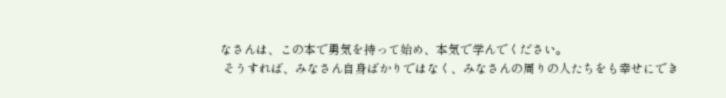なさんは、この本で勇気を持って始め、本気で学んでください。
 そうすれば、みなさん自身ばかりではなく、みなさんの周りの人たちをも幸せにでき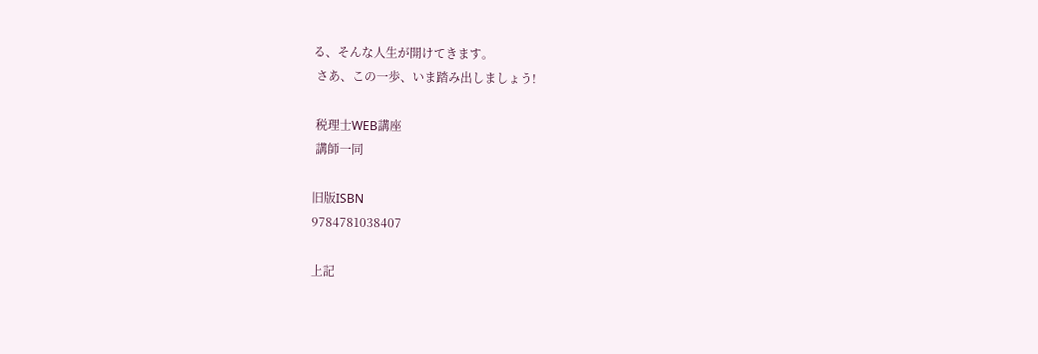る、そんな人生が開けてきます。
 さあ、この一歩、いま踏み出しましょう!

 税理士WEB講座
 講師一同

旧版ISBN
9784781038407

上記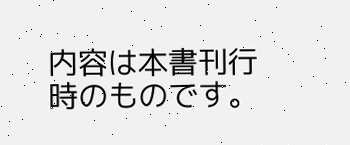内容は本書刊行時のものです。